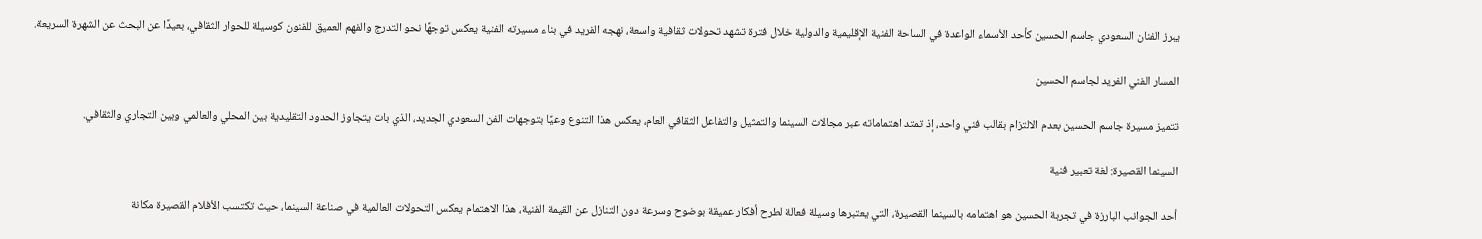يبرز الفنان السعودي جاسم الحسين كأحد الأسماء الواعدة في الساحة الفنية الإقليمية والدولية خلال فترة تشهد تحولات ثقافية واسعة، نهجه الفريد في بناء مسيرته الفنية يعكس توجهًا نحو التدرج والفهم العميق للفنون كوسيلة للحوار الثقافي، بعيدًا عن البحث عن الشهرة السريعة.

المسار الفني الفريد لجاسم الحسين

تتميز مسيرة جاسم الحسين بعدم الالتزام بقالب فني واحد، إذ تمتد اهتماماته عبر مجالات السينما والتمثيل والتفاعل الثقافي العام، يعكس هذا التنوع وعيًا بتوجهات الفن السعودي الجديد، الذي بات يتجاوز الحدود التقليدية بين المحلي والعالمي وبين التجاري والثقافي.

السينما القصيرة: لغة تعبير فنية

أحد الجوانب البارزة في تجربة الحسين هو اهتمامه بالسينما القصيرة، التي يعتبرها وسيلة فعالة لطرح أفكار عميقة بوضوح وسرعة دون التنازل عن القيمة الفنية، هذا الاهتمام يعكس التحولات العالمية في صناعة السينما، حيث تكتسب الأفلام القصيرة مكانة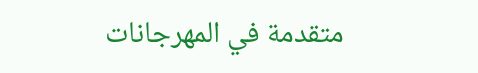متقدمة في المهرجانات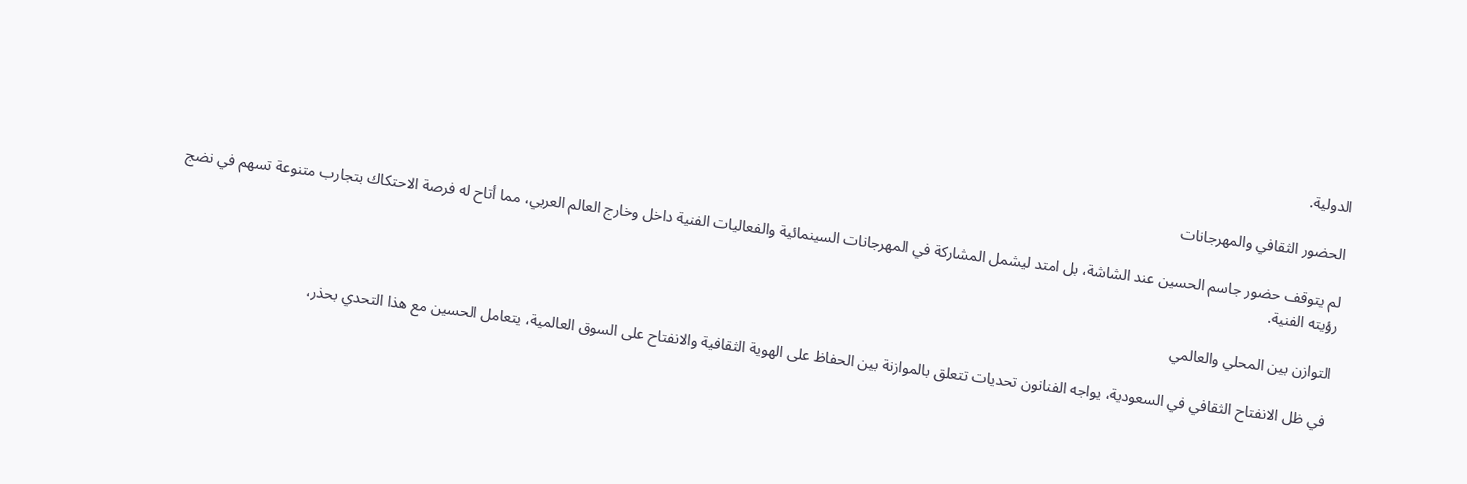الدولية.

الحضور الثقافي والمهرجانات

لم يتوقف حضور جاسم الحسين عند الشاشة، بل امتد ليشمل المشاركة في المهرجانات السينمائية والفعاليات الفنية داخل وخارج العالم العربي، مما أتاح له فرصة الاحتكاك بتجارب متنوعة تسهم في نضج رؤيته الفنية.

التوازن بين المحلي والعالمي

في ظل الانفتاح الثقافي في السعودية، يواجه الفنانون تحديات تتعلق بالموازنة بين الحفاظ على الهوية الثقافية والانفتاح على السوق العالمية، يتعامل الحسين مع هذا التحدي بحذر،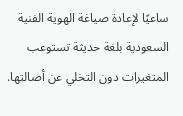ساعيًا لإعادة صياغة الهوية الفنية السعودية بلغة حديثة تستوعب المتغيرات دون التخلي عن أصالتها.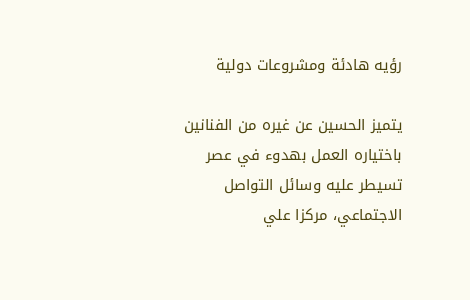رؤيه هادئة ومشروعات دولية

يتميز الحسين عن غيره من الفنانين باختياره العمل بهدوء في عصر تسيطر عليه وسائل التواصل الاجتماعي، مركزا علي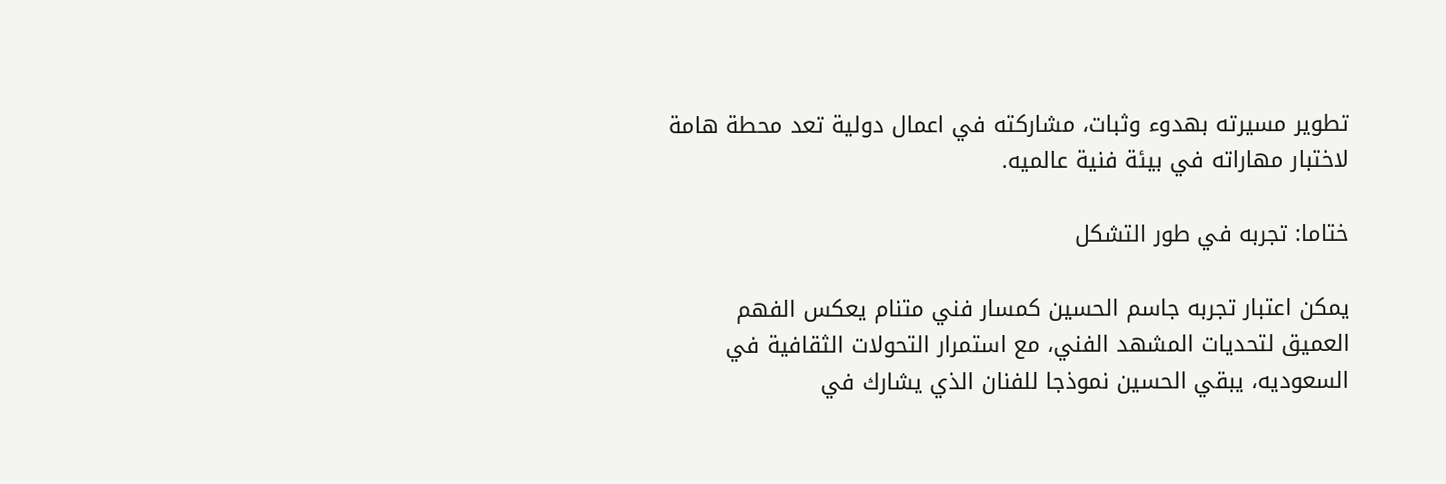تطوير مسيرته بهدوء وثبات، مشاركته في اعمال دولية تعد محطة هامة لاختبار مهاراته في بيئة فنية عالميه.

ختاما: تجربه في طور التشكل

يمكن اعتبار تجربه جاسم الحسين كمسار فني متنام يعكس الفهم العميق لتحديات المشهد الفني، مع استمرار التحولات الثقافية في السعوديه، يبقي الحسين نموذجا للفنان الذي يشارك في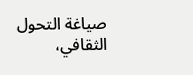صياغة التحول الثقافي،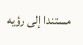مستندا إلى رؤيه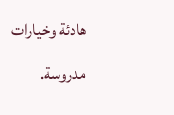هادئة وخيارات مدروسة.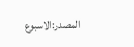المصدر:الاسبوع